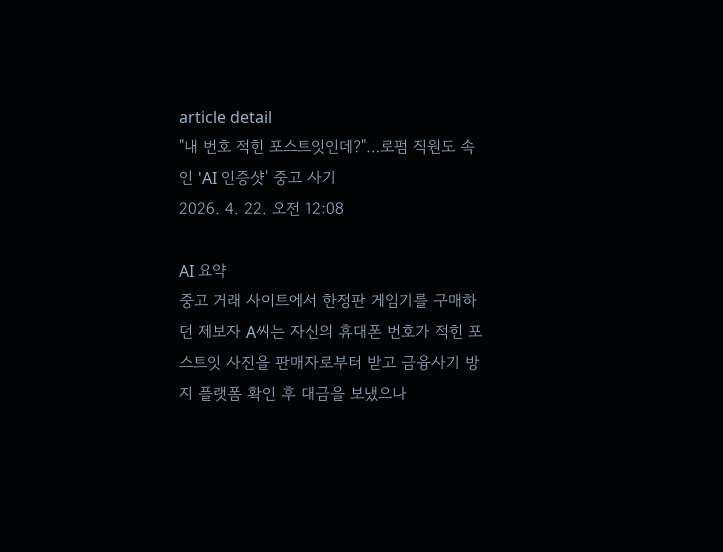article detail
"내 번호 적힌 포스트잇인데?"…로펌 직원도 속인 'AI 인증샷' 중고 사기
2026. 4. 22. 오전 12:08

AI 요약
중고 거래 사이트에서 한정판 게임기를 구매하던 제보자 A씨는 자신의 휴대폰 번호가 적힌 포스트잇 사진을 판매자로부터 받고 금융사기 방지 플랫폼 확인 후 대금을 보냈으나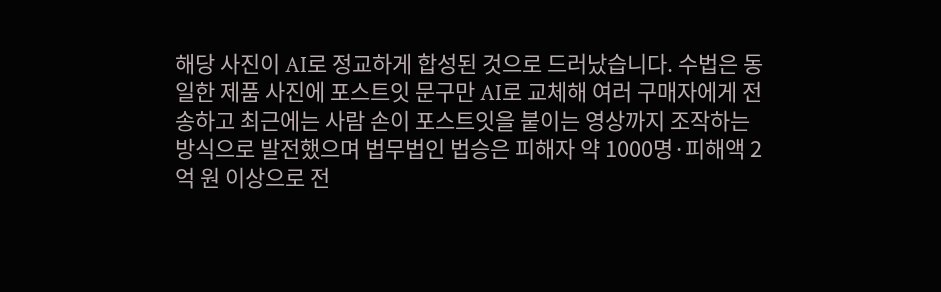해당 사진이 AI로 정교하게 합성된 것으로 드러났습니다. 수법은 동일한 제품 사진에 포스트잇 문구만 AI로 교체해 여러 구매자에게 전송하고 최근에는 사람 손이 포스트잇을 붙이는 영상까지 조작하는 방식으로 발전했으며 법무법인 법승은 피해자 약 1000명·피해액 2억 원 이상으로 전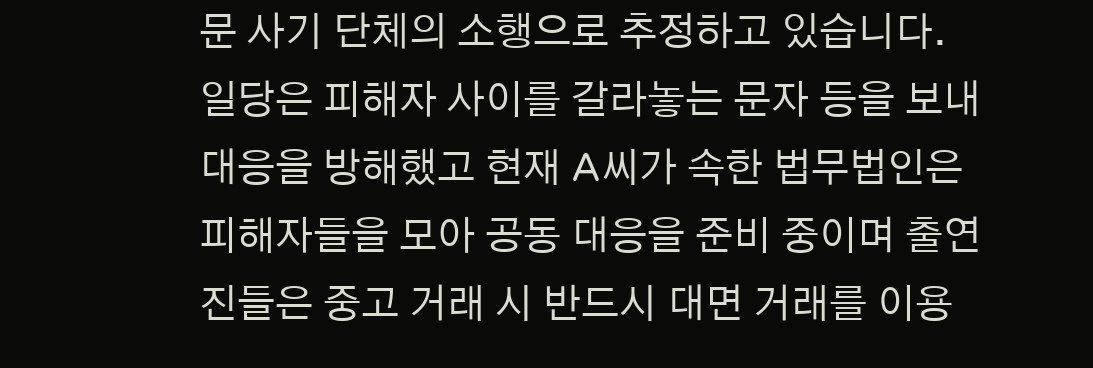문 사기 단체의 소행으로 추정하고 있습니다. 일당은 피해자 사이를 갈라놓는 문자 등을 보내 대응을 방해했고 현재 A씨가 속한 법무법인은 피해자들을 모아 공동 대응을 준비 중이며 출연진들은 중고 거래 시 반드시 대면 거래를 이용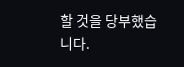할 것을 당부했습니다.